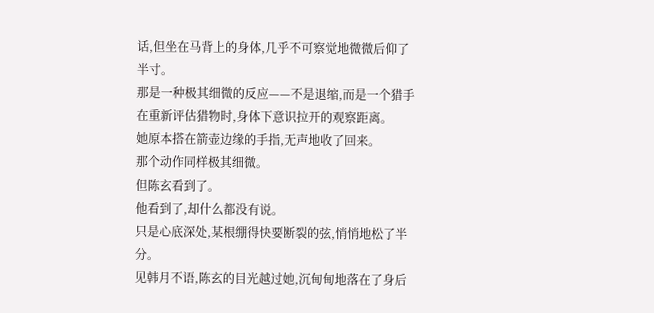话,但坐在马背上的身体,几乎不可察觉地微微后仰了半寸。
那是一种极其细微的反应——不是退缩,而是一个猎手在重新评估猎物时,身体下意识拉开的观察距离。
她原本搭在箭壶边缘的手指,无声地收了回来。
那个动作同样极其细微。
但陈玄看到了。
他看到了,却什么都没有说。
只是心底深处,某根绷得快要断裂的弦,悄悄地松了半分。
见韩月不语,陈玄的目光越过她,沉甸甸地落在了身后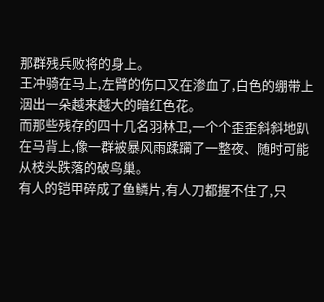那群残兵败将的身上。
王冲骑在马上,左臂的伤口又在渗血了,白色的绷带上洇出一朵越来越大的暗红色花。
而那些残存的四十几名羽林卫,一个个歪歪斜斜地趴在马背上,像一群被暴风雨蹂躏了一整夜、随时可能从枝头跌落的破鸟巢。
有人的铠甲碎成了鱼鳞片,有人刀都握不住了,只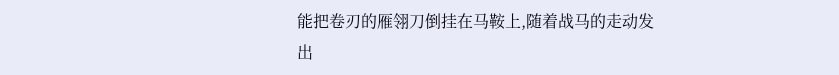能把卷刃的雁翎刀倒挂在马鞍上,随着战马的走动发出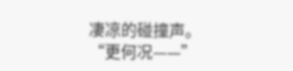凄凉的碰撞声。
“更何况——”